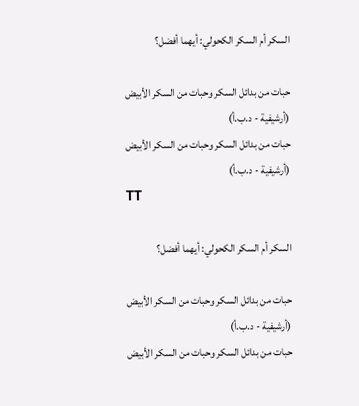السكر أم السكر الكحولي: أيهما أفضل؟

حبات من بدائل السكر وحبات من السكر الأبيض (أرشيفية - د.ب.أ)
حبات من بدائل السكر وحبات من السكر الأبيض (أرشيفية - د.ب.أ)
TT

السكر أم السكر الكحولي: أيهما أفضل؟

حبات من بدائل السكر وحبات من السكر الأبيض (أرشيفية - د.ب.أ)
حبات من بدائل السكر وحبات من السكر الأبيض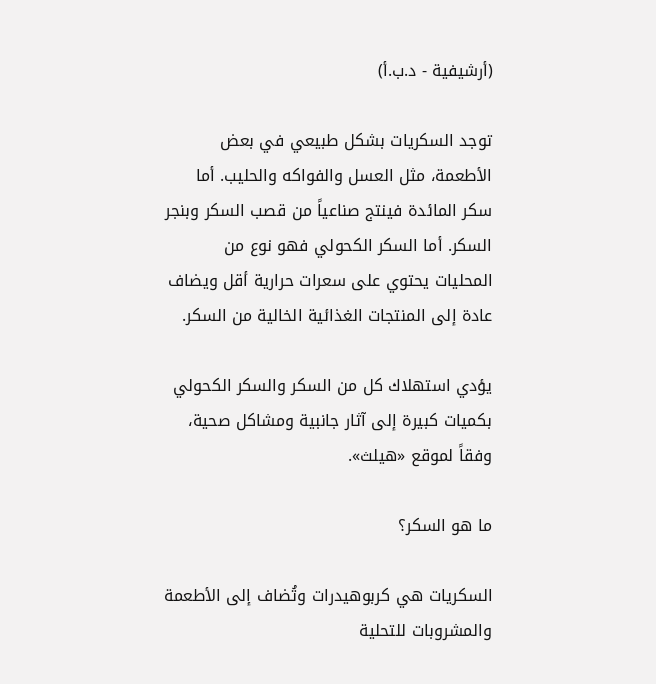(أرشيفية - د.ب.أ)

توجد السكريات بشكل طبيعي في بعض الأطعمة، مثل العسل والفواكه والحليب. أما سكر المائدة فينتج صناعياً من قصب السكر وبنجر السكر. أما السكر الكحولي فهو نوع من المحليات يحتوي على سعرات حرارية أقل ويضاف عادة إلى المنتجات الغذائية الخالية من السكر.

يؤدي استهلاك كل من السكر والسكر الكحولي بكميات كبيرة إلى آثار جانبية ومشاكل صحية، وفقاً لموقع «هيلث».

ما هو السكر؟

السكريات هي كربوهيدرات وتُضاف إلى الأطعمة والمشروبات للتحلية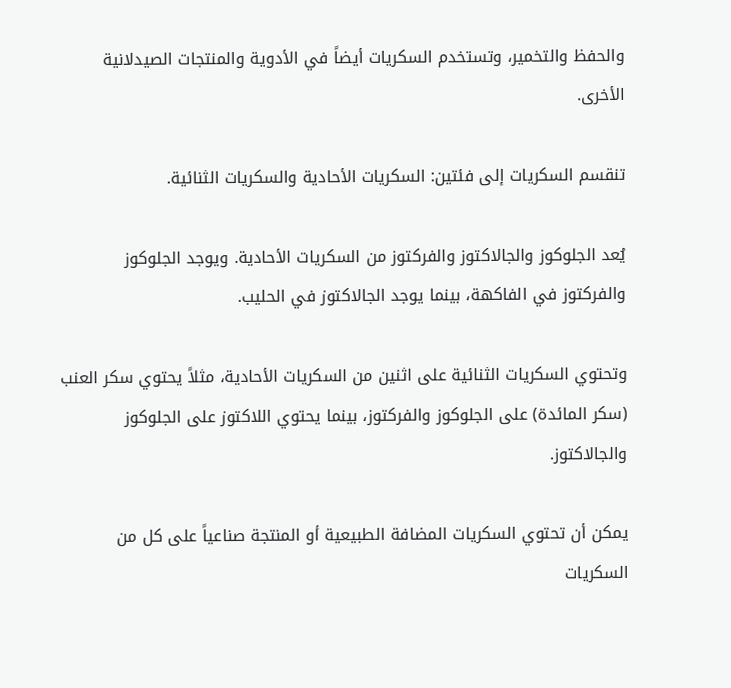والحفظ والتخمير، وتستخدم السكريات أيضاً في الأدوية والمنتجات الصيدلانية الأخرى.

تنقسم السكريات إلى فئتين: السكريات الأحادية والسكريات الثنائية.

يُعد الجلوكوز والجالاكتوز والفركتوز من السكريات الأحادية. ويوجد الجلوكوز والفركتوز في الفاكهة، بينما يوجد الجالاكتوز في الحليب.

وتحتوي السكريات الثنائية على اثنين من السكريات الأحادية، مثلاً يحتوي سكر العنب (سكر المائدة) على الجلوكوز والفركتوز، بينما يحتوي اللاكتوز على الجلوكوز والجالاكتوز.

يمكن أن تحتوي السكريات المضافة الطبيعية أو المنتجة صناعياً على كل من السكريات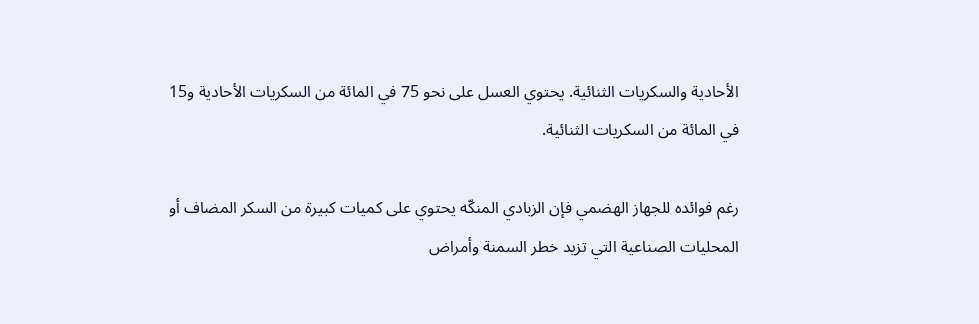الأحادية والسكريات الثنائية. يحتوي العسل على نحو 75 في المائة من السكريات الأحادية و15 في المائة من السكريات الثنائية.

رغم فوائده للجهاز الهضمي فإن الزبادي المنكّه يحتوي على كميات كبيرة من السكر المضاف أو المحليات الصناعية التي تزيد خطر السمنة وأمراض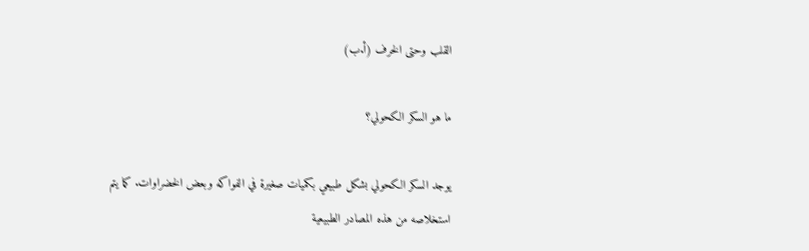القلب وحتى الخرف (أ.ب)

ما هو السكر الكحولي؟

يوجد السكر الكحولي بشكل طبيعي بكميات صغيرة في الفواكه وبعض الخضراوات. كما يتم استخلاصه من هذه المصادر الطبيعية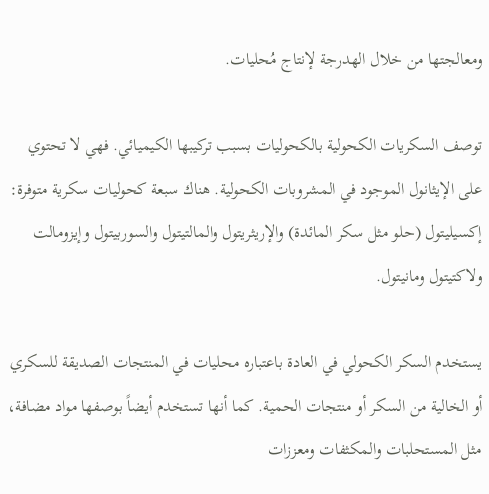ومعالجتها من خلال الهدرجة لإنتاج مُحليات.

توصف السكريات الكحولية بالكحوليات بسبب تركيبها الكيميائي. فهي لا تحتوي على الإيثانول الموجود في المشروبات الكحولية. هناك سبعة كحوليات سكرية متوفرة: إكسيليتول (حلو مثل سكر المائدة) والإريثريتول والمالتيتول والسوربيتول وإيزومالت ولاكتيتول ومانيتول.

يستخدم السكر الكحولي في العادة باعتباره محليات في المنتجات الصديقة للسكري أو الخالية من السكر أو منتجات الحمية. كما أنها تستخدم أيضاً بوصفها مواد مضافة، مثل المستحلبات والمكثفات ومعززات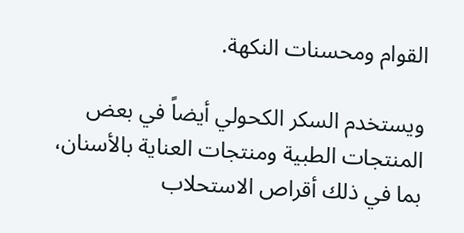القوام ومحسنات النكهة.

ويستخدم السكر الكحولي أيضاً في بعض المنتجات الطبية ومنتجات العناية بالأسنان، بما في ذلك أقراص الاستحلاب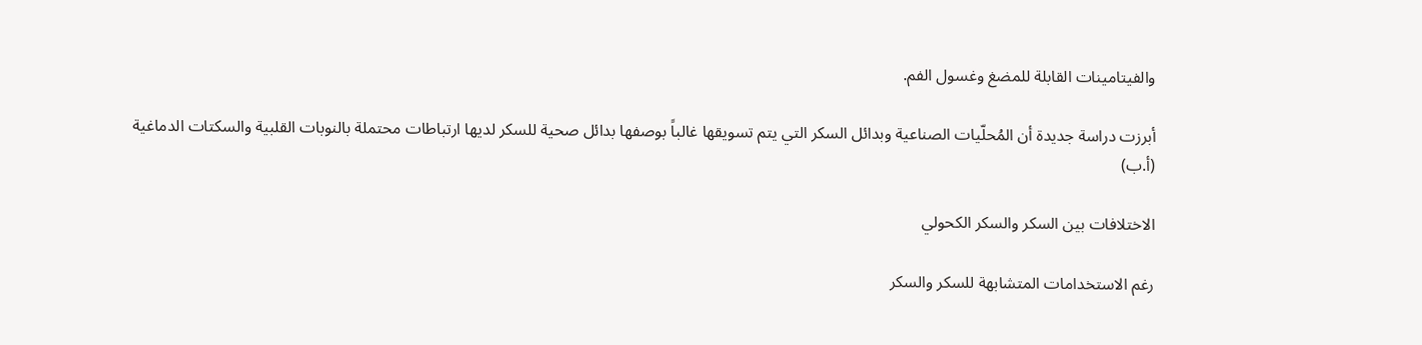والفيتامينات القابلة للمضغ وغسول الفم.

أبرزت دراسة جديدة أن المُحلّيات الصناعية وبدائل السكر التي يتم تسويقها غالباً بوصفها بدائل صحية للسكر لديها ارتباطات محتملة بالنوبات القلبية والسكتات الدماغية (أ.ب)

الاختلافات بين السكر والسكر الكحولي

رغم الاستخدامات المتشابهة للسكر والسكر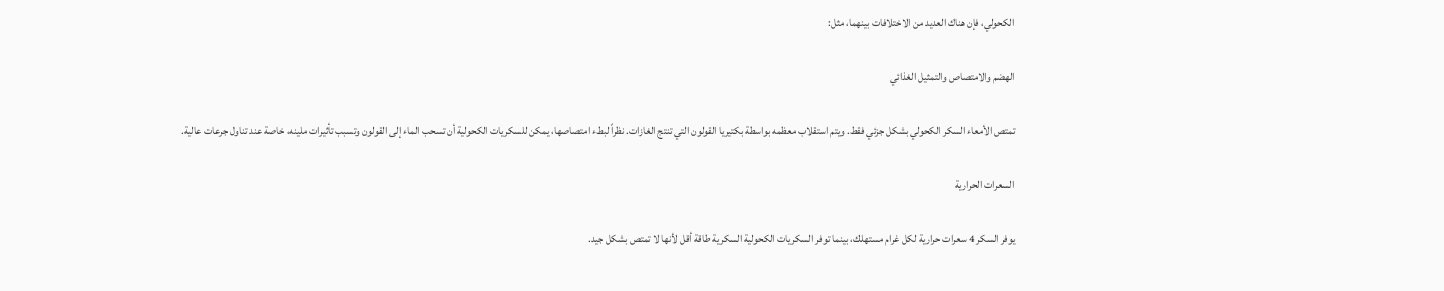الكحولي، فإن هناك العديد من الاختلافات بينهما، مثل:

الهضم والامتصاص والتمثيل الغذائي

تمتص الأمعاء السكر الكحولي بشكل جزئي فقط. ويتم استقلاب معظمه بواسطة بكتيريا القولون التي تنتج الغازات. نظراً لبطء امتصاصها، يمكن للسكريات الكحولية أن تسحب الماء إلى القولون وتسبب تأثيرات ملينه، خاصة عند تناول جرعات عالية.

السعرات الحرارية

يوفر السكر 4 سعرات حرارية لكل غرام مستهلك، بينما توفر السكريات الكحولية السكرية طاقة أقل لأنها لا تمتص بشكل جيد.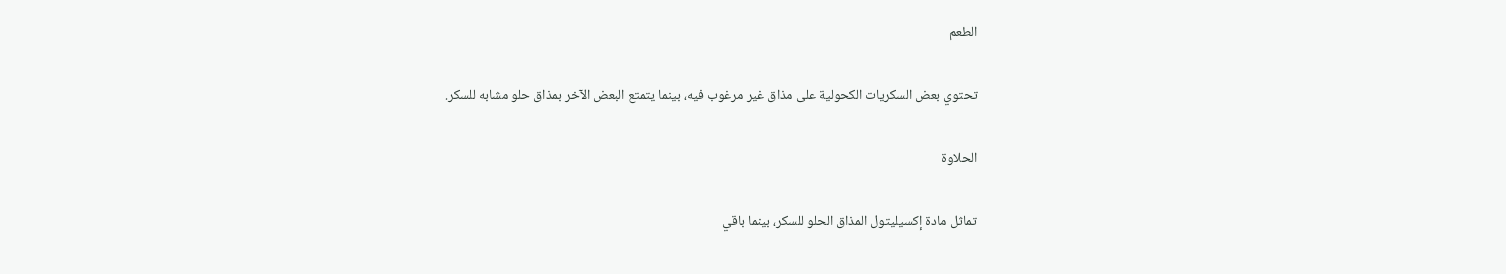الطعم

تحتوي بعض السكريات الكحولية على مذاق غير مرغوب فيه، بينما يتمتع البعض الآخر بمذاق حلو مشابه للسكر.

الحلاوة

تماثل مادة إكسيليتول المذاق الحلو للسكر، بينما باقي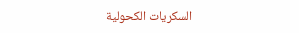السكريات الكحولية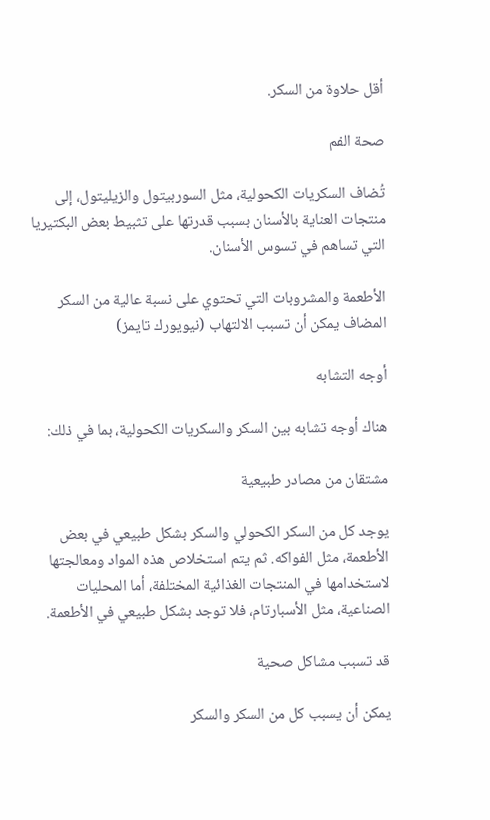أقل حلاوة من السكر.

صحة الفم

تُضاف السكريات الكحولية، مثل السوربيتول والزيليتول، إلى منتجات العناية بالأسنان بسبب قدرتها على تثبيط بعض البكتيريا التي تساهم في تسوس الأسنان.

الأطعمة والمشروبات التي تحتوي على نسبة عالية من السكر المضاف يمكن أن تسبب الالتهاب (نيويورك تايمز)

أوجه التشابه

هناك أوجه تشابه بين السكر والسكريات الكحولية، بما في ذلك:

مشتقان من مصادر طبيعية

يوجد كل من السكر الكحولي والسكر بشكل طبيعي في بعض الأطعمة، مثل الفواكه. ثم يتم استخلاص هذه المواد ومعالجتها لاستخدامها في المنتجات الغذائية المختلفة، أما المحليات الصناعية، مثل الأسبارتام، فلا توجد بشكل طبيعي في الأطعمة.

قد تسبب مشاكل صحية

يمكن أن يسبب كل من السكر والسكر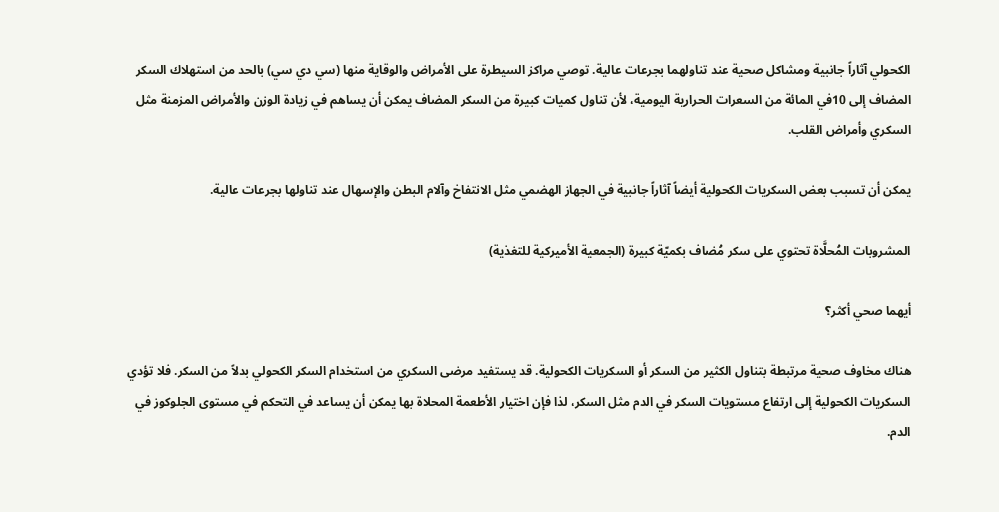الكحولي آثاراً جانبية ومشاكل صحية عند تناولهما بجرعات عالية. توصي مراكز السيطرة على الأمراض والوقاية منها (سي دي سي) بالحد من استهلاك السكر المضاف إلى 10في المائة من السعرات الحرارية اليومية، لأن تناول كميات كبيرة من السكر المضاف يمكن أن يساهم في زيادة الوزن والأمراض المزمنة مثل السكري وأمراض القلب.

يمكن أن تسبب بعض السكريات الكحولية أيضاً آثاراً جانبية في الجهاز الهضمي مثل الانتفاخ وآلام البطن والإسهال عند تناولها بجرعات عالية.

المشروبات المُحلَّاة تحتوي على سكر مُضاف بكميّة كبيرة (الجمعية الأميركية للتغذية)

أيهما صحي أكثر؟

هناك مخاوف صحية مرتبطة بتناول الكثير من السكر أو السكريات الكحولية. قد يستفيد مرضى السكري من استخدام السكر الكحولي بدلاً من السكر. فلا تؤدي السكريات الكحولية إلى ارتفاع مستويات السكر في الدم مثل السكر، لذا فإن اختيار الأطعمة المحلاة بها يمكن أن يساعد في التحكم في مستوى الجلوكوز في الدم.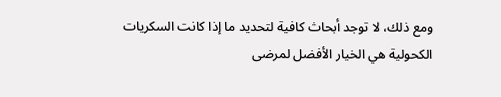ومع ذلك، لا توجد أبحاث كافية لتحديد ما إذا كانت السكريات الكحولية هي الخيار الأفضل لمرضى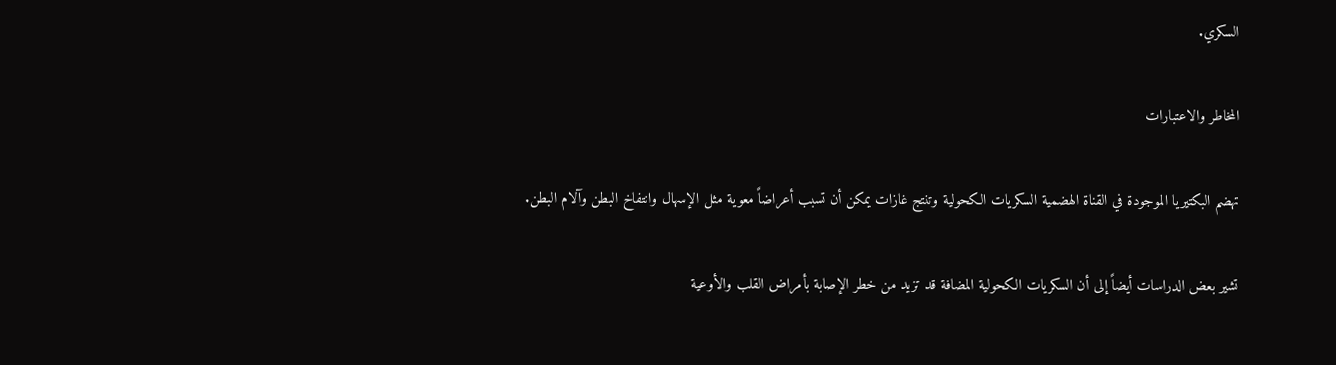السكري.

المخاطر والاعتبارات

تهضم البكتيريا الموجودة في القناة الهضمية السكريات الكحولية وتنتج غازات يمكن أن تسبب أعراضاً معوية مثل الإسهال وانتفاخ البطن وآلام البطن.

تشير بعض الدراسات أيضاً إلى أن السكريات الكحولية المضافة قد تزيد من خطر الإصابة بأمراض القلب والأوعية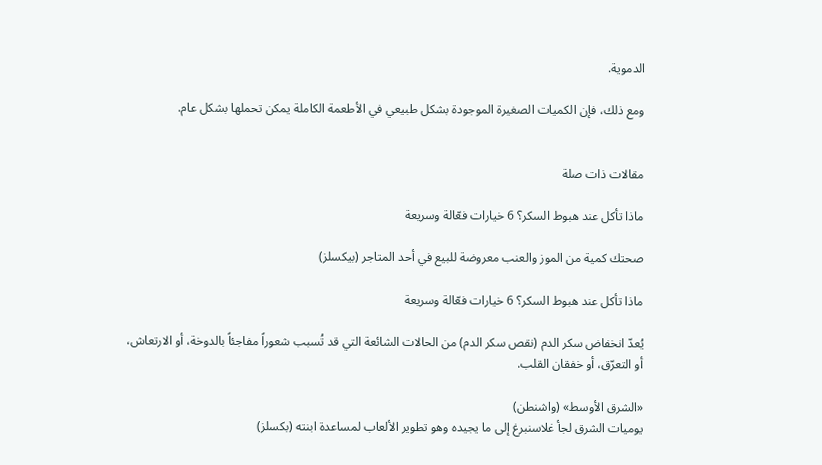الدموية.

ومع ذلك، فإن الكميات الصغيرة الموجودة بشكل طبيعي في الأطعمة الكاملة يمكن تحملها بشكل عام.


مقالات ذات صلة

ماذا تأكل عند هبوط السكر؟ 6 خيارات فعّالة وسريعة

صحتك كمية من الموز والعنب معروضة للبيع في أحد المتاجر (بيكسلز)

ماذا تأكل عند هبوط السكر؟ 6 خيارات فعّالة وسريعة

يُعدّ انخفاض سكر الدم (نقص سكر الدم) من الحالات الشائعة التي قد تُسبب شعوراً مفاجئاً بالدوخة، أو الارتعاش، أو التعرّق، أو خفقان القلب.

«الشرق الأوسط» (واشنطن)
يوميات الشرق لجأ غلاسنبرغ إلى ما يجيده وهو تطوير الألعاب لمساعدة ابنته (بكسلز)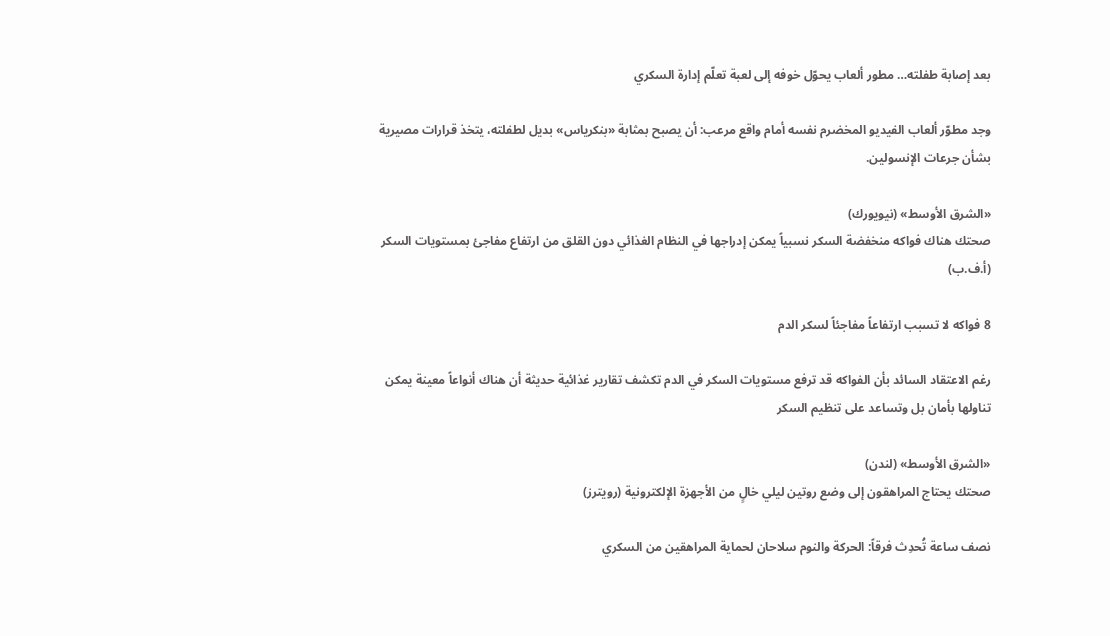بعد إصابة طفلته… مطور ألعاب يحوّل خوفه إلى لعبة تعلّم إدارة السكري

وجد مطوّر ألعاب الفيديو المخضرم نفسه أمام واقع مرعب: أن يصبح بمثابة «بنكرياس» بديل لطفلته، يتخذ قرارات مصيرية بشأن جرعات الإنسولين.

«الشرق الأوسط» (نيويورك)
صحتك هناك فواكه منخفضة السكر نسبياً يمكن إدراجها في النظام الغذائي دون القلق من ارتفاع مفاجئ بمستويات السكر (أ.ف.ب)

8 فواكه لا تسبب ارتفاعاً مفاجئاً لسكر الدم

رغم الاعتقاد السائد بأن الفواكه قد ترفع مستويات السكر في الدم تكشف تقارير غذائية حديثة أن هناك أنواعاً معينة يمكن تناولها بأمان بل وتساعد على تنظيم السكر

«الشرق الأوسط» (لندن)
صحتك يحتاج المراهقون إلى وضع روتين ليلي خالٍ من الأجهزة الإلكترونية (رويترز)

نصف ساعة تُحدِث فرقاً: الحركة والنوم سلاحان لحماية المراهقين من السكري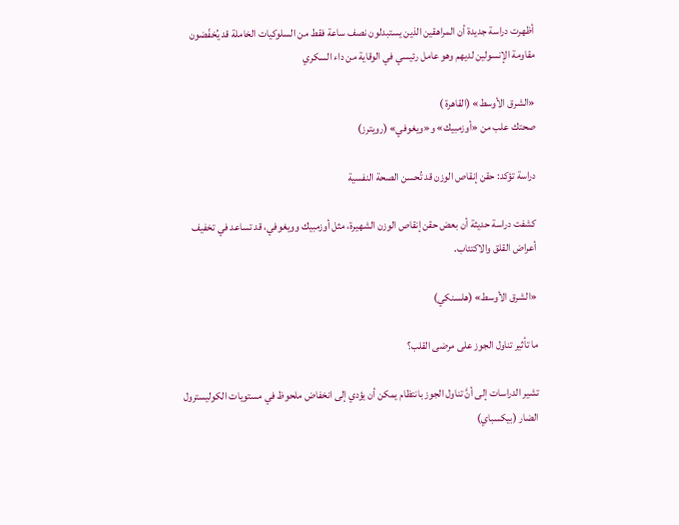أظهرت دراسة جديدة أن المراهقين الذين يستبدلون نصف ساعة فقط من السلوكيات الخاملة قد يُخفّضون مقاومة الإنسولين لديهم وهو عامل رئيسي في الوقاية من داء السكري

«الشرق الأوسط» (القاهرة )
صحتك علب من «أوزمبيك» و«ويغوفي» (رويترز)

دراسة تؤكد: حقن إنقاص الوزن قد تُحسن الصحة النفسية

كشفت دراسة حديثة أن بعض حقن إنقاص الوزن الشهيرة، مثل أوزمبيك وويغوفي، قد تساعد في تخفيف أعراض القلق والاكتئاب.

«الشرق الأوسط» (هلسنكي)

ما تأثير تناول الجوز على مرضى القلب؟

تشير الدراسات إلى أنَّ تناول الجوز بانتظام يمكن أن يؤدي إلى انخفاض ملحوظ في مستويات الكوليسترول الضار (بيكسباي)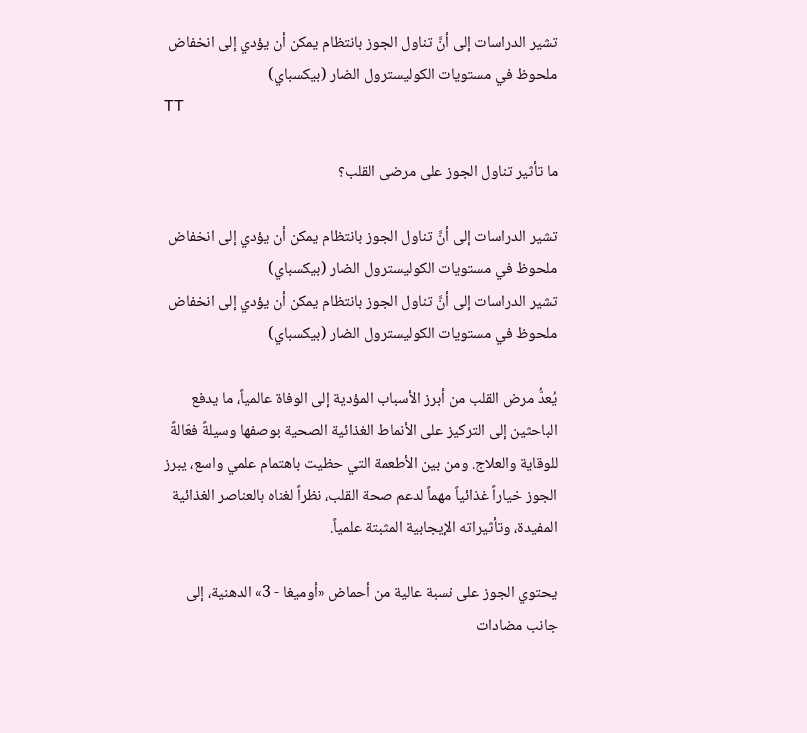تشير الدراسات إلى أنَّ تناول الجوز بانتظام يمكن أن يؤدي إلى انخفاض ملحوظ في مستويات الكوليسترول الضار (بيكسباي)
TT

ما تأثير تناول الجوز على مرضى القلب؟

تشير الدراسات إلى أنَّ تناول الجوز بانتظام يمكن أن يؤدي إلى انخفاض ملحوظ في مستويات الكوليسترول الضار (بيكسباي)
تشير الدراسات إلى أنَّ تناول الجوز بانتظام يمكن أن يؤدي إلى انخفاض ملحوظ في مستويات الكوليسترول الضار (بيكسباي)

يُعدُّ مرض القلب من أبرز الأسباب المؤدية إلى الوفاة عالمياً، ما يدفع الباحثين إلى التركيز على الأنماط الغذائية الصحية بوصفها وسيلةً فعّالةً للوقاية والعلاج. ومن بين الأطعمة التي حظيت باهتمام علمي واسع، يبرز الجوز خياراً غذائياً مهماً لدعم صحة القلب، نظراً لغناه بالعناصر الغذائية المفيدة، وتأثيراته الإيجابية المثبتة علمياً.

يحتوي الجوز على نسبة عالية من أحماض «أوميغا - 3» الدهنية، إلى جانب مضادات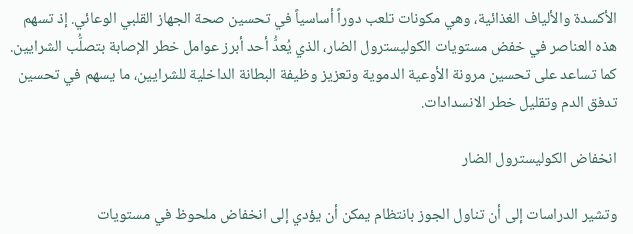الأكسدة والألياف الغذائية، وهي مكونات تلعب دوراً أساسياً في تحسين صحة الجهاز القلبي الوعائي. إذ تسهم هذه العناصر في خفض مستويات الكوليسترول الضار، الذي يُعدُّ أحد أبرز عوامل خطر الإصابة بتصلُّب الشرايين. كما تساعد على تحسين مرونة الأوعية الدموية وتعزيز وظيفة البطانة الداخلية للشرايين، ما يسهم في تحسين تدفق الدم وتقليل خطر الانسدادات.

انخفاض الكوليسترول الضار

وتشير الدراسات إلى أن تناول الجوز بانتظام يمكن أن يؤدي إلى انخفاض ملحوظ في مستويات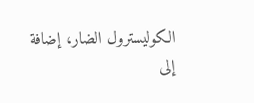الكوليسترول الضار، إضافة إلى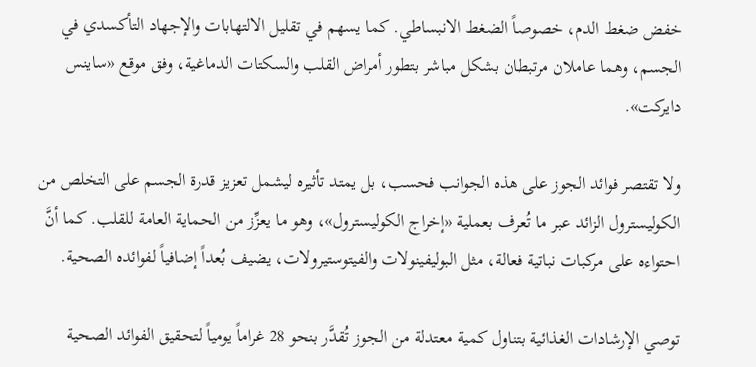خفض ضغط الدم، خصوصاً الضغط الانبساطي. كما يسهم في تقليل الالتهابات والإجهاد التأكسدي في الجسم، وهما عاملان مرتبطان بشكل مباشر بتطور أمراض القلب والسكتات الدماغية، وفق موقع «ساينس دايركت».

ولا تقتصر فوائد الجوز على هذه الجوانب فحسب، بل يمتد تأثيره ليشمل تعزيز قدرة الجسم على التخلص من الكوليسترول الزائد عبر ما تُعرف بعملية «إخراج الكوليسترول»، وهو ما يعزِّز من الحماية العامة للقلب. كما أنَّ احتواءه على مركبات نباتية فعالة، مثل البوليفينولات والفيتوستيرولات، يضيف بُعداً إضافياً لفوائده الصحية.

توصي الإرشادات الغذائية بتناول كمية معتدلة من الجوز تُقدَّر بنحو 28 غراماً يومياً لتحقيق الفوائد الصحية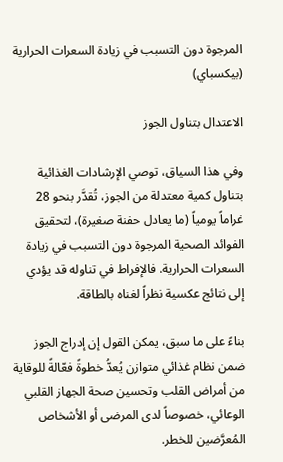المرجوة دون التسبب في زيادة السعرات الحرارية (بيكسباي)

الاعتدال بتناول الجوز

وفي هذا السياق، توصي الإرشادات الغذائية بتناول كمية معتدلة من الجوز، تُقدَّر بنحو 28 غراماً يومياً (ما يعادل حفنة صغيرة)، لتحقيق الفوائد الصحية المرجوة دون التسبب في زيادة السعرات الحرارية. فالإفراط في تناوله قد يؤدي إلى نتائج عكسية نظراً لغناه بالطاقة.

بناءً على ما سبق، يمكن القول إن إدراج الجوز ضمن نظام غذائي متوازن يُعدُّ خطوةً فعّالةً للوقاية من أمراض القلب وتحسين صحة الجهاز القلبي الوعائي، خصوصاً لدى المرضى أو الأشخاص المُعرَّضين للخطر.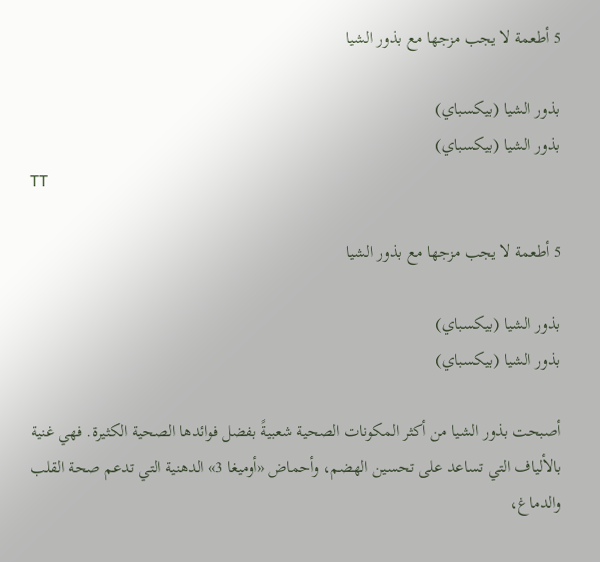5 أطعمة لا يجب مزجها مع بذور الشيا

بذور الشيا (بيكسباي)
بذور الشيا (بيكسباي)
TT

5 أطعمة لا يجب مزجها مع بذور الشيا

بذور الشيا (بيكسباي)
بذور الشيا (بيكسباي)

أصبحت بذور الشيا من أكثر المكونات الصحية شعبيةً بفضل فوائدها الصحية الكثيرة. فهي غنية بالألياف التي تساعد على تحسين الهضم، وأحماض «أوميغا 3» الدهنية التي تدعم صحة القلب والدماغ،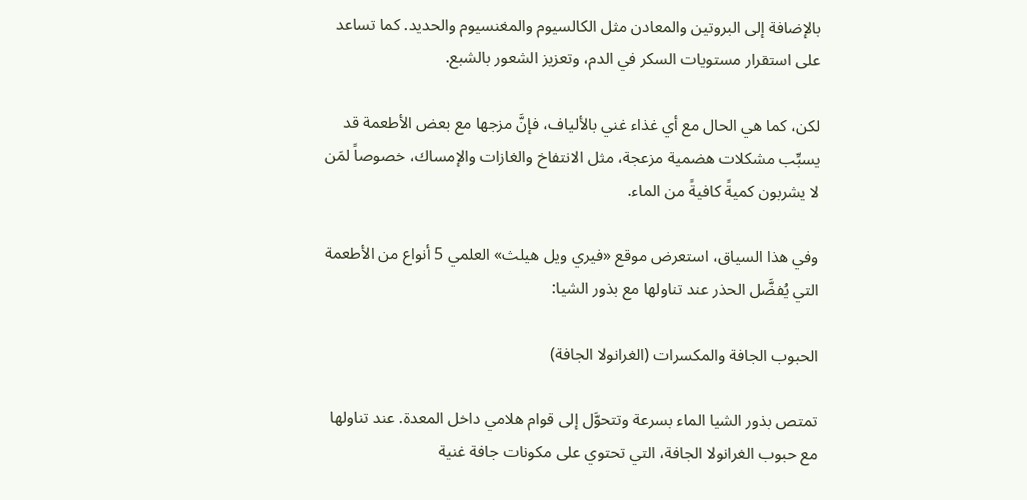بالإضافة إلى البروتين والمعادن مثل الكالسيوم والمغنسيوم والحديد. كما تساعد على استقرار مستويات السكر في الدم، وتعزيز الشعور بالشبع.

لكن، كما هي الحال مع أي غذاء غني بالألياف، فإنَّ مزجها مع بعض الأطعمة قد يسبِّب مشكلات هضمية مزعجة، مثل الانتفاخ والغازات والإمساك، خصوصاً لمَن لا يشربون كميةً كافيةً من الماء.

وفي هذا السياق، استعرض موقع «فيري ويل هيلث» العلمي 5 أنواع من الأطعمة التي يُفضَّل الحذر عند تناولها مع بذور الشيا:

الحبوب الجافة والمكسرات (الغرانولا الجافة)

تمتص بذور الشيا الماء بسرعة وتتحوَّل إلى قوام هلامي داخل المعدة. عند تناولها مع حبوب الغرانولا الجافة، التي تحتوي على مكونات جافة غنية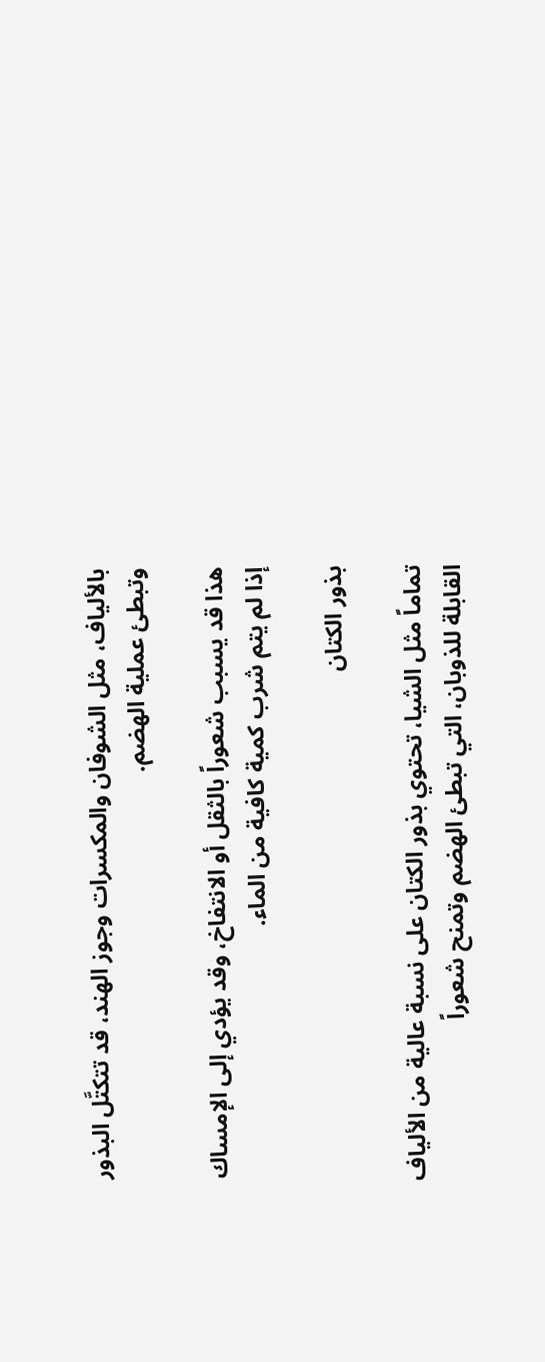بالألياف، مثل الشوفان والمكسرات وجوز الهند، قد تتكتَّل البذور وتبطئ عملية الهضم.

هذا قد يسبب شعوراً بالثقل أو الانتفاخ، وقد يؤدي إلى الإمساك إذا لم يتم شرب كمية كافية من الماء.

بذور الكتان

تماماً مثل الشيا، تحتوي بذور الكتان على نسبة عالية من الألياف القابلة للذوبان، التي تبطئ الهضم وتمنح شعوراً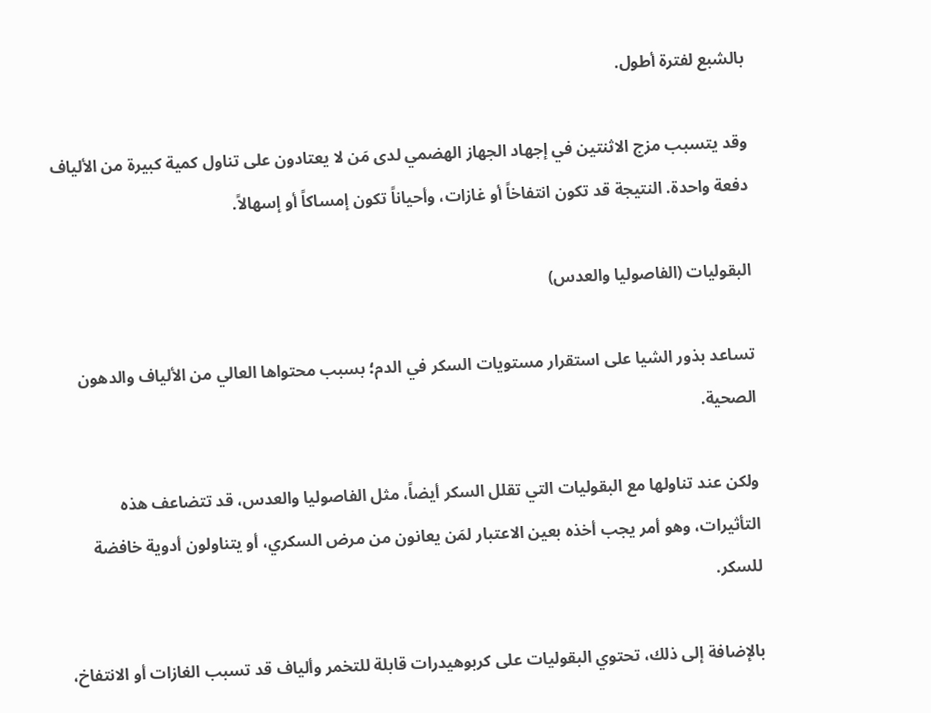بالشبع لفترة أطول.

وقد يتسبب مزج الاثنتين في إجهاد الجهاز الهضمي لدى مَن لا يعتادون على تناول كمية كبيرة من الألياف دفعة واحدة. النتيجة قد تكون انتفاخاً أو غازات، وأحياناً تكون إمساكاً أو إسهالاً.

البقوليات (الفاصوليا والعدس)

تساعد بذور الشيا على استقرار مستويات السكر في الدم؛ بسبب محتواها العالي من الألياف والدهون الصحية.

ولكن عند تناولها مع البقوليات التي تقلل السكر أيضاً، مثل الفاصوليا والعدس، قد تتضاعف هذه التأثيرات، وهو أمر يجب أخذه بعين الاعتبار لمَن يعانون من مرض السكري، أو يتناولون أدوية خافضة للسكر.

بالإضافة إلى ذلك، تحتوي البقوليات على كربوهيدرات قابلة للتخمر وألياف قد تسبب الغازات أو الانتفاخ،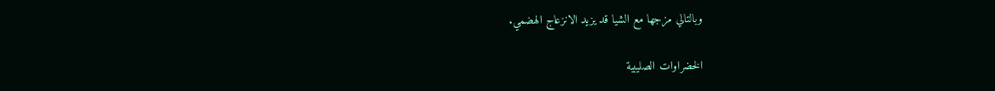وبالتالي مزجها مع الشيا قد يزيد الانزعاج الهضمي.

الخضراوات الصليبية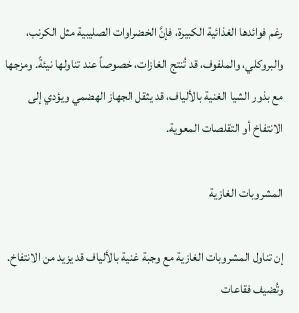رغم فوائدها الغذائية الكبيرة، فإنَّ الخضراوات الصليبية مثل الكرنب، والبروكلي، والملفوف، قد تُنتج الغازات، خصوصاً عند تناولها نيئةً. ومزجها مع بذور الشيا الغنية بالألياف، قد يثقل الجهاز الهضمي ويؤدي إلى الانتفاخ أو التقلصات المعوية.

المشروبات الغازية

إن تناول المشروبات الغازية مع وجبة غنية بالألياف قد يزيد من الانتفاخ. وتُضيف فقاعات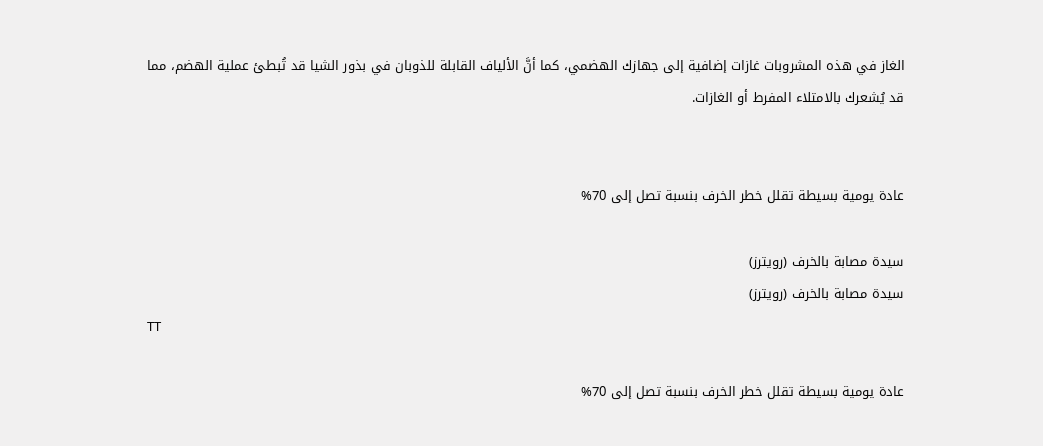الغاز في هذه المشروبات غازات إضافية إلى جهازك الهضمي، كما أنَّ الألياف القابلة للذوبان في بذور الشيا قد تُبطئ عملية الهضم، مما قد يُشعرك بالامتلاء المفرط أو الغازات.


عادة يومية بسيطة تقلل خطر الخرف بنسبة تصل إلى 70%

سيدة مصابة بالخرف (رويترز)
سيدة مصابة بالخرف (رويترز)
TT

عادة يومية بسيطة تقلل خطر الخرف بنسبة تصل إلى 70%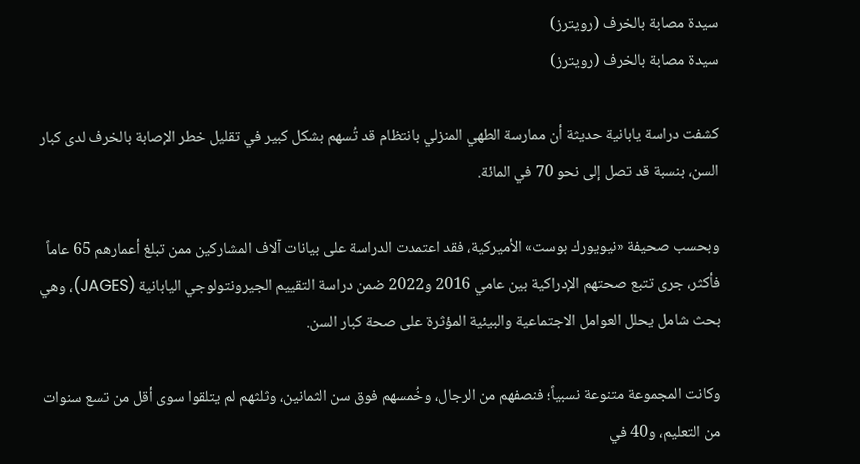سيدة مصابة بالخرف (رويترز)
سيدة مصابة بالخرف (رويترز)

كشفت دراسة يابانية حديثة أن ممارسة الطهي المنزلي بانتظام قد تُسهم بشكل كبير في تقليل خطر الإصابة بالخرف لدى كبار السن، بنسبة قد تصل إلى نحو 70 في المائة.

وبحسب صحيفة «نيويورك بوست» الأميركية، فقد اعتمدت الدراسة على بيانات آلاف المشاركين ممن تبلغ أعمارهم 65 عاماً فأكثر، جرى تتبع صحتهم الإدراكية بين عامي 2016 و2022 ضمن دراسة التقييم الجيرونتولوجي اليابانية (JAGES)، وهي بحث شامل يحلل العوامل الاجتماعية والبيئية المؤثرة على صحة كبار السن.

وكانت المجموعة متنوعة نسبياً؛ فنصفهم من الرجال، وخُمسهم فوق سن الثمانين، وثلثهم لم يتلقوا سوى أقل من تسع سنوات من التعليم، و40 في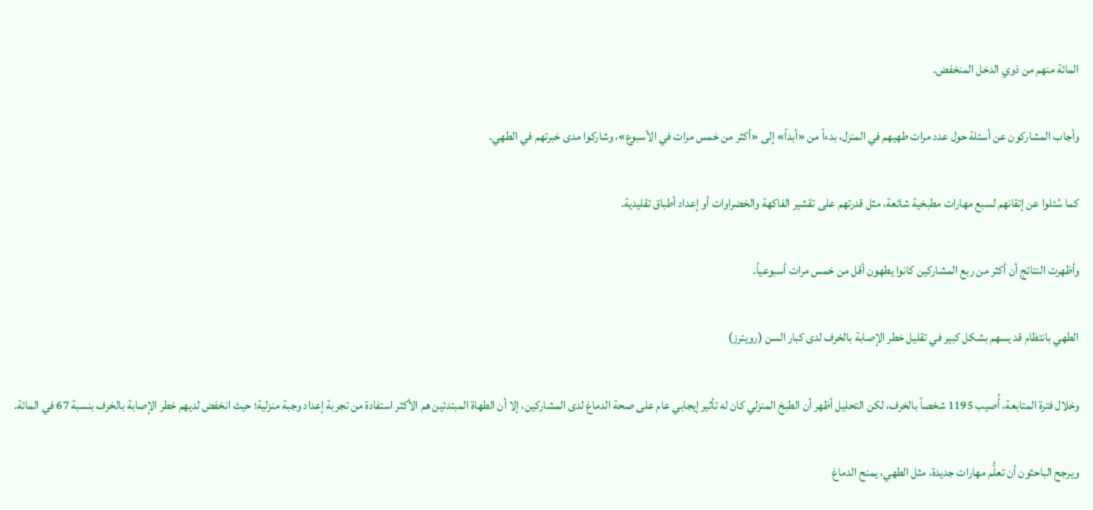المائة منهم من ذوي الدخل المنخفض.

وأجاب المشاركون عن أسئلة حول عدد مرات طهيهم في المنزل، بدءاً من «أبداً» إلى «أكثر من خمس مرات في الأسبوع»، وشاركوا مدى خبرتهم في الطهي.

كما سُئلوا عن إتقانهم لسبع مهارات مطبخية شائعة، مثل قدرتهم على تقشير الفاكهة والخضراوات أو إعداد أطباق تقليدية.

وأظهرت النتائج أن أكثر من ربع المشاركين كانوا يطهون أقل من خمس مرات أسبوعياً.

الطهي بانتظام قد يسهم بشكل كبير في تقليل خطر الإصابة بالخرف لدى كبار السن (رويترز)

وخلال فترة المتابعة، أُصيب 1195 شخصاً بالخرف، لكن التحليل أظهر أن الطبخ المنزلي كان له تأثير إيجابي عام على صحة الدماغ لدى المشاركين، إلا أن الطهاة المبتدئين هم الأكثر استفادة من تجربة إعداد وجبة منزلية؛ حيث انخفض لديهم خطر الإصابة بالخرف بنسبة 67 في المائة.

ويرجح الباحثون أن تعلُّم مهارات جديدة، مثل الطهي، يمنح الدماغ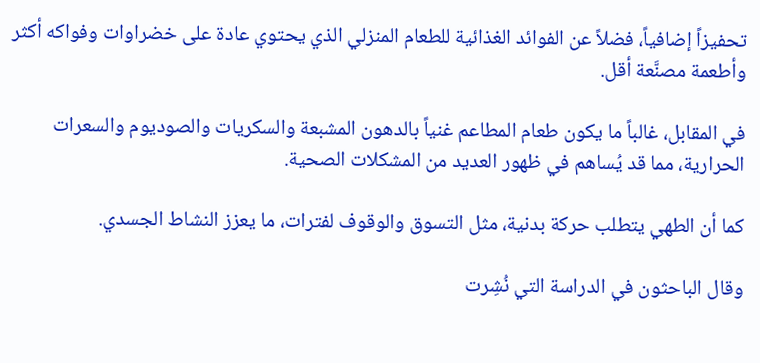تحفيزاً إضافياً، فضلاً عن الفوائد الغذائية للطعام المنزلي الذي يحتوي عادة على خضراوات وفواكه أكثر وأطعمة مصنَّعة أقل.

في المقابل، غالباً ما يكون طعام المطاعم غنياً بالدهون المشبعة والسكريات والصوديوم والسعرات الحرارية، مما قد يُساهم في ظهور العديد من المشكلات الصحية.

كما أن الطهي يتطلب حركة بدنية، مثل التسوق والوقوف لفترات، ما يعزز النشاط الجسدي.

وقال الباحثون في الدراسة التي نُشِرت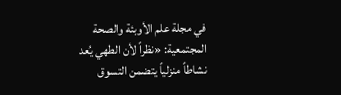في مجلة علم الأوبئة والصحة المجتمعية: «نظراً لأن الطهي يُعد نشاطاً منزلياً يتضمن التسوق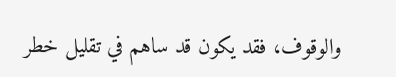والوقوف، فقد يكون قد ساهم في تقليل خطر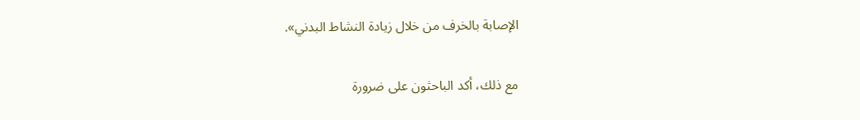الإصابة بالخرف من خلال زيادة النشاط البدني».

مع ذلك، أكد الباحثون على ضرورة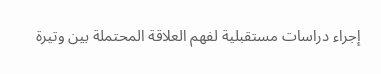إجراء دراسات مستقبلية لفهم العلاقة المحتملة بين وتيرة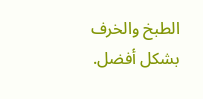الطبخ والخرف بشكل أفضل.